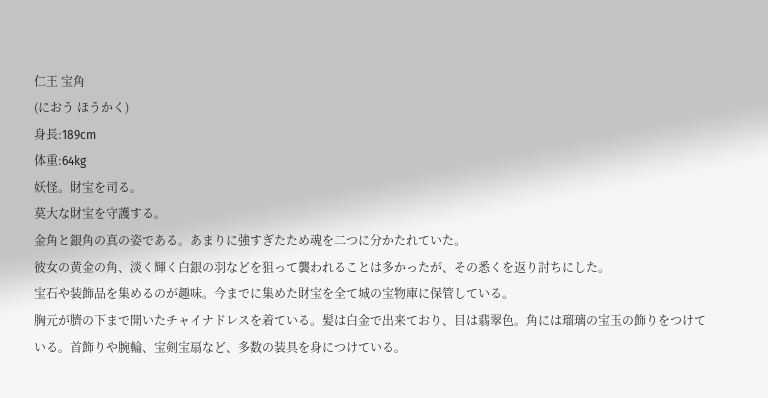仁王 宝角
(におう ほうかく)
身長:189cm
体重:64kg
妖怪。財宝を司る。
莫大な財宝を守護する。
金角と銀角の真の姿である。あまりに強すぎたため魂を二つに分かたれていた。
彼女の黄金の角、淡く輝く白銀の羽などを狙って襲われることは多かったが、その悉くを返り討ちにした。
宝石や装飾品を集めるのが趣味。今までに集めた財宝を全て城の宝物庫に保管している。
胸元が臍の下まで開いたチャイナドレスを着ている。髪は白金で出来ており、目は翡翠色。角には瑠璃の宝玉の飾りをつけている。首飾りや腕輪、宝剣宝扇など、多数の装具を身につけている。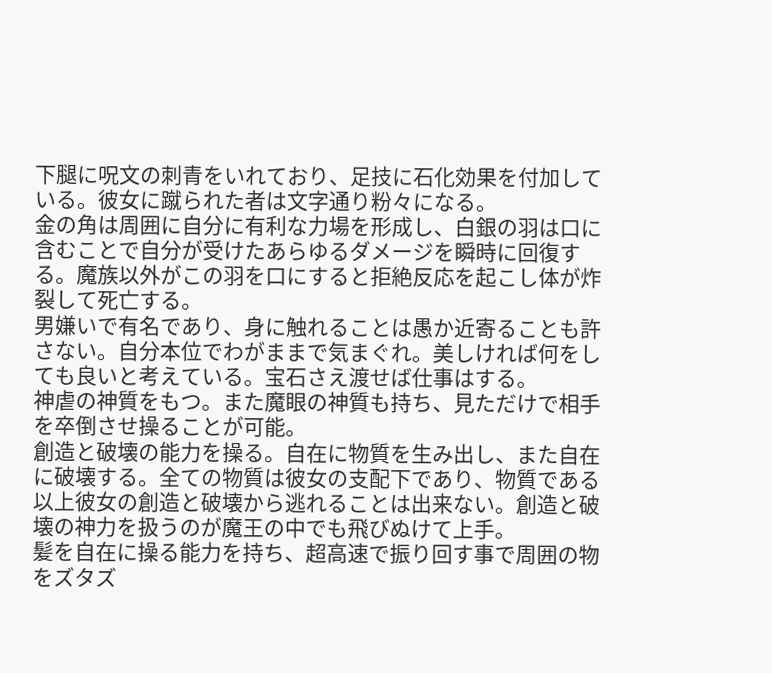下腿に呪文の刺青をいれており、足技に石化効果を付加している。彼女に蹴られた者は文字通り粉々になる。
金の角は周囲に自分に有利な力場を形成し、白銀の羽は口に含むことで自分が受けたあらゆるダメージを瞬時に回復する。魔族以外がこの羽を口にすると拒絶反応を起こし体が炸裂して死亡する。
男嫌いで有名であり、身に触れることは愚か近寄ることも許さない。自分本位でわがままで気まぐれ。美しければ何をしても良いと考えている。宝石さえ渡せば仕事はする。
神虐の神質をもつ。また魔眼の神質も持ち、見ただけで相手を卒倒させ操ることが可能。
創造と破壊の能力を操る。自在に物質を生み出し、また自在に破壊する。全ての物質は彼女の支配下であり、物質である以上彼女の創造と破壊から逃れることは出来ない。創造と破壊の神力を扱うのが魔王の中でも飛びぬけて上手。
髪を自在に操る能力を持ち、超高速で振り回す事で周囲の物をズタズ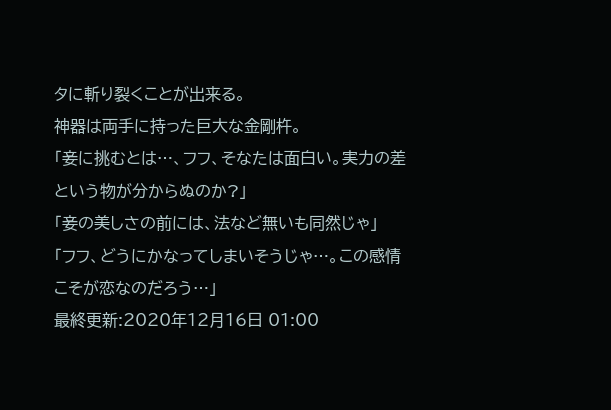タに斬り裂くことが出来る。
神器は両手に持った巨大な金剛杵。
「妾に挑むとは…、フフ、そなたは面白い。実力の差という物が分からぬのか?」
「妾の美しさの前には、法など無いも同然じゃ」
「フフ、どうにかなってしまいそうじゃ…。この感情こそが恋なのだろう…」
最終更新:2020年12月16日 01:00